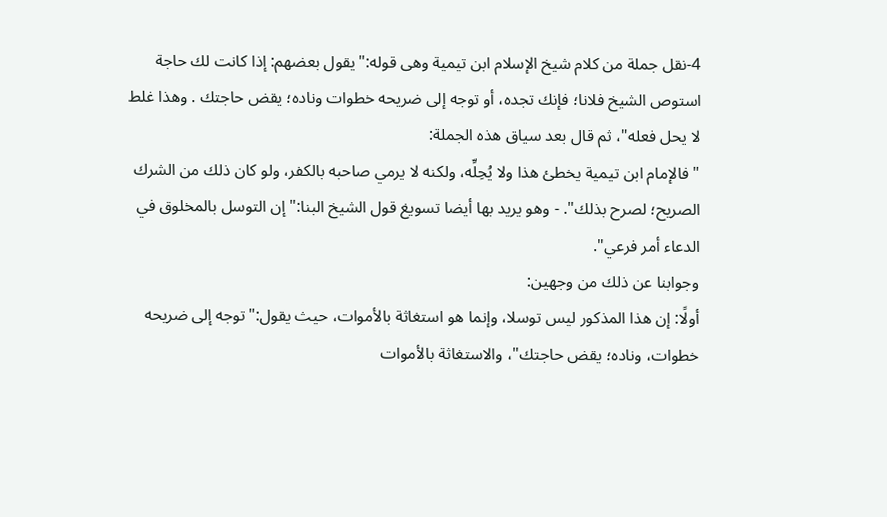4-نقل جملة من كلام شيخ الإسلام ابن تيمية وهى قوله:"يقول بعضهم: إذا كانت لك حاجة استوص الشيخ فلانا؛ فإنك تجده، أو توجه إلى ضريحه خطوات وناده؛ يقض حاجتك . وهذا غلط لا يحل فعله"، ثم قال بعد سياق هذه الجملة:
"فالإمام ابن تيمية يخطئ هذا ولا يُحِلِّه، ولكنه لا يرمي صاحبه بالكفر، ولو كان ذلك من الشرك الصريح؛ لصرح بذلك". - وهو يريد بها أيضا تسويغ قول الشيخ البنا:"إن التوسل بالمخلوق في الدعاء أمر فرعي".
وجوابنا عن ذلك من وجهين:
أولًا: إن هذا المذكور ليس توسلا، وإنما هو استغاثة بالأموات، حيث يقول:"توجه إلى ضريحه خطوات، وناده؛ يقض حاجتك"، والاستغاثة بالأموات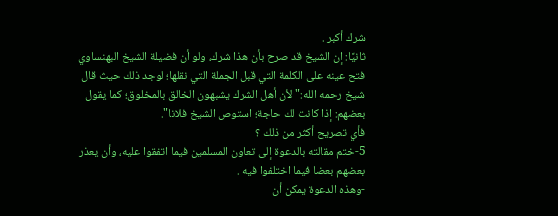شرك أكبر .
ثانيًا: إن الشيخ قد صرح بأن هذا شرك، ولو أن فضيلة الشيخ البهنساوي فتح عينه على الكلمة التي قبل الجملة التي نقلها؛ لوجد ذلك حيث قال شيخ رحمه الله:"لأن أهل الشرك يشبهون الخالق بالمخلوق؛ كما يقول بعضهم: إذا كانت لك حاجة؛ استوص الشيخ فلانا".
فأي تصريح أكثر من ذلك ؟
5-ختم مقالته بالدعوة إلى تعاون المسلمين فيما اتفقوا عليه، وأن يعذر بعضهم بعضا فيما اختلفوا فيه .
-وهذه الدعوة يمكن أن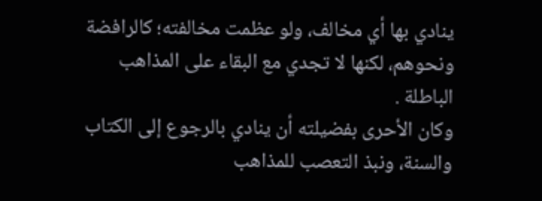ينادي بها أي مخالف، ولو عظمت مخالفته؛ كالرافضة ونحوهم، لكنها لا تجدي مع البقاء على المذاهب الباطلة .
وكان الأحرى بفضيلته أن ينادي بالرجوع إلى الكتاب والسنة، ونبذ التعصب للمذاهب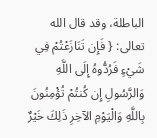الباطلة، وقد قال الله تعالى: { فَإِن تَنَازَعْتُمْ فِي شَيْءٍ فَرُدُّوهُ إِلَى اللَّهِ وَالرَّسُولِ إِن كُنتُمْ تُؤْمِنُونَ بِاللَّهِ وَالْيَوْمِ الآخِرِ ذَلِكَ خَيْرٌ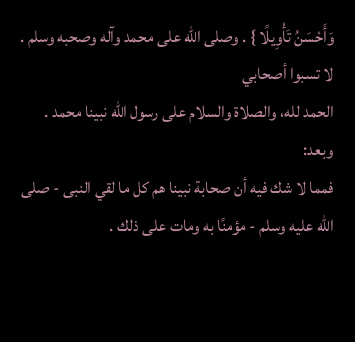وَأَحْسَنُ تَأْوِيلًا } . وصلى الله على محمد وآله وصحبه وسلم .
لا تسبوا أصحابي
الحمد لله، والصلاة والسلام على رسول الله نبينا محمد .
وبعد:
فمما لا شك فيه أن صحابة نبينا هم كل ما لقي النبى - صلى الله عليه وسلم - مؤمنًا به ومات على ذلك .